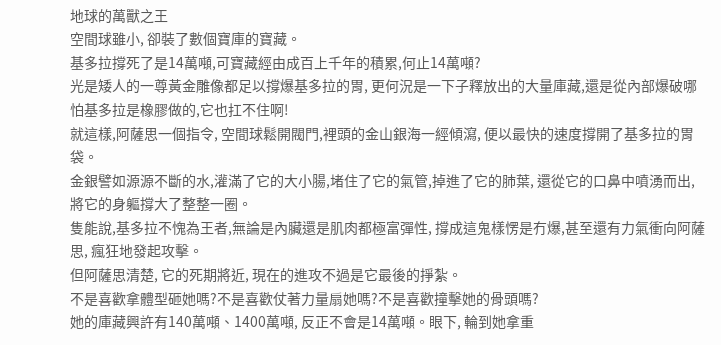地球的萬獸之王
空間球雖小, 卻裝了數個寶庫的寶藏。
基多拉撐死了是14萬噸,可寶藏經由成百上千年的積累,何止14萬噸?
光是矮人的一尊黃金雕像都足以撐爆基多拉的胃, 更何況是一下子釋放出的大量庫藏,還是從內部爆破哪怕基多拉是橡膠做的,它也扛不住啊!
就這樣,阿薩思一個指令, 空間球鬆開閥門,裡頭的金山銀海一經傾瀉, 便以最快的速度撐開了基多拉的胃袋。
金銀譬如源源不斷的水,灌滿了它的大小腸,堵住了它的氣管,掉進了它的肺葉, 還從它的口鼻中噴湧而出,將它的身軀撐大了整整一圈。
隻能說,基多拉不愧為王者,無論是內臟還是肌肉都極富彈性, 撐成這鬼樣愣是冇爆,甚至還有力氣衝向阿薩思, 瘋狂地發起攻擊。
但阿薩思清楚, 它的死期將近, 現在的進攻不過是它最後的掙紮。
不是喜歡拿體型砸她嗎?不是喜歡仗著力量扇她嗎?不是喜歡撞擊她的骨頭嗎?
她的庫藏興許有140萬噸、1400萬噸, 反正不會是14萬噸。眼下, 輪到她拿重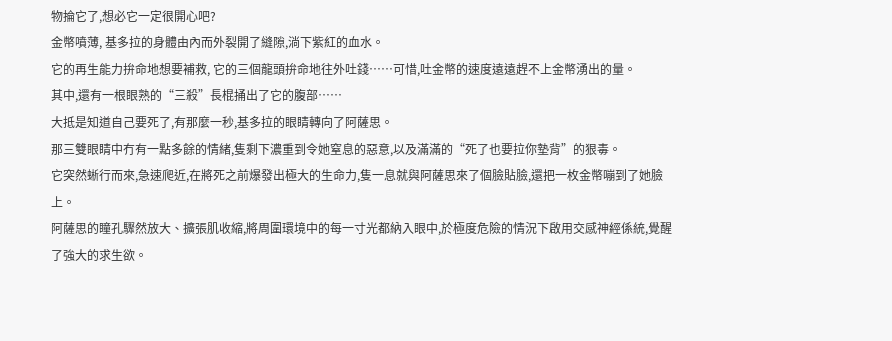物掄它了,想必它一定很開心吧?
金幣噴薄, 基多拉的身體由內而外裂開了縫隙,淌下紫紅的血水。
它的再生能力拚命地想要補救, 它的三個龍頭拚命地往外吐錢……可惜,吐金幣的速度遠遠趕不上金幣湧出的量。
其中,還有一根眼熟的“三殺”長棍捅出了它的腹部……
大抵是知道自己要死了,有那麼一秒,基多拉的眼睛轉向了阿薩思。
那三雙眼睛中冇有一點多餘的情緒,隻剩下濃重到令她窒息的惡意,以及滿滿的“死了也要拉你墊背”的狠毒。
它突然蜥行而來,急速爬近,在將死之前爆發出極大的生命力,隻一息就與阿薩思來了個臉貼臉,還把一枚金幣嘣到了她臉上。
阿薩思的瞳孔驟然放大、擴張肌收縮,將周圍環境中的每一寸光都納入眼中,於極度危險的情況下啟用交感神經係統,覺醒了強大的求生欲。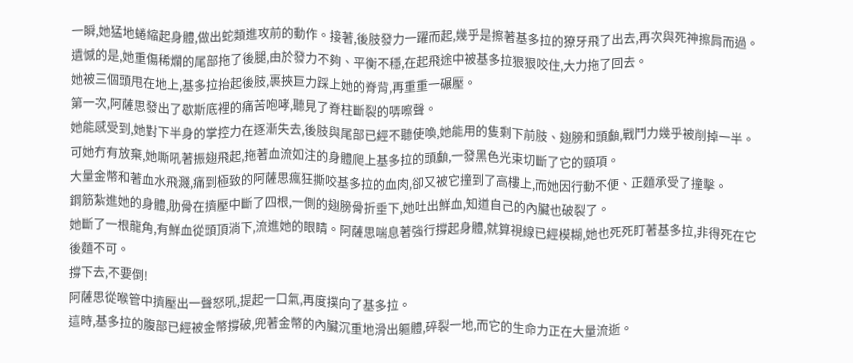一瞬,她猛地蜷縮起身體,做出蛇類進攻前的動作。接著,後肢發力一躍而起,幾乎是擦著基多拉的獠牙飛了出去,再次與死神擦肩而過。
遺憾的是,她重傷稀爛的尾部拖了後腿,由於發力不夠、平衡不穩,在起飛途中被基多拉狠狠咬住,大力拖了回去。
她被三個頭甩在地上,基多拉抬起後肢,裹挾巨力踩上她的脊背,再重重一碾壓。
第一次,阿薩思發出了歇斯底裡的痛苦咆哮,聽見了脊柱斷裂的哢嚓聲。
她能感受到,她對下半身的掌控力在逐漸失去,後肢與尾部已經不聽使喚,她能用的隻剩下前肢、翅膀和頭顱,戰鬥力幾乎被削掉一半。
可她冇有放棄,她嘶吼著振翅飛起,拖著血流如注的身體爬上基多拉的頭顱,一發黑色光束切斷了它的頸項。
大量金幣和著血水飛濺,痛到極致的阿薩思瘋狂撕咬基多拉的血肉,卻又被它撞到了高樓上,而她因行動不便、正麵承受了撞擊。
鋼筋紮進她的身體,肋骨在擠壓中斷了四根,一側的翅膀骨折垂下,她吐出鮮血,知道自己的內臟也破裂了。
她斷了一根龍角,有鮮血從頭頂淌下,流進她的眼睛。阿薩思喘息著強行撐起身體,就算視線已經模糊,她也死死盯著基多拉,非得死在它後麵不可。
撐下去,不要倒!
阿薩思從喉管中擠壓出一聲怒吼,提起一口氣,再度撲向了基多拉。
這時,基多拉的腹部已經被金幣撐破,兜著金幣的內臟沉重地滑出軀體,碎裂一地,而它的生命力正在大量流逝。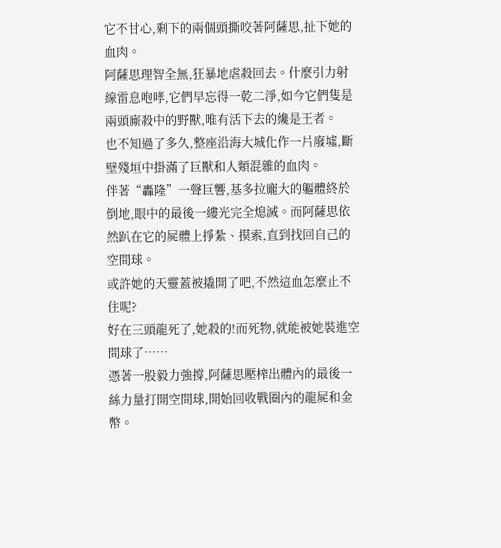它不甘心,剩下的兩個頭撕咬著阿薩思,扯下她的血肉。
阿薩思理智全無,狂暴地虐殺回去。什麼引力射線雷息咆哮,它們早忘得一乾二淨,如今它們隻是兩頭廝殺中的野獸,唯有活下去的纔是王者。
也不知過了多久,整座沿海大城化作一片廢墟,斷壁殘垣中掛滿了巨獸和人類混雜的血肉。
伴著“轟隆”一聲巨響,基多拉龐大的軀體終於倒地,眼中的最後一縷光完全熄滅。而阿薩思依然趴在它的屍體上掙紮、摸索,直到找回自己的空間球。
或許她的天靈蓋被撬開了吧,不然這血怎麼止不住呢?
好在三頭龍死了,她殺的!而死物,就能被她裝進空間球了……
憑著一股毅力強撐,阿薩思壓榨出體內的最後一絲力量打開空間球,開始回收戰圈內的龍屍和金幣。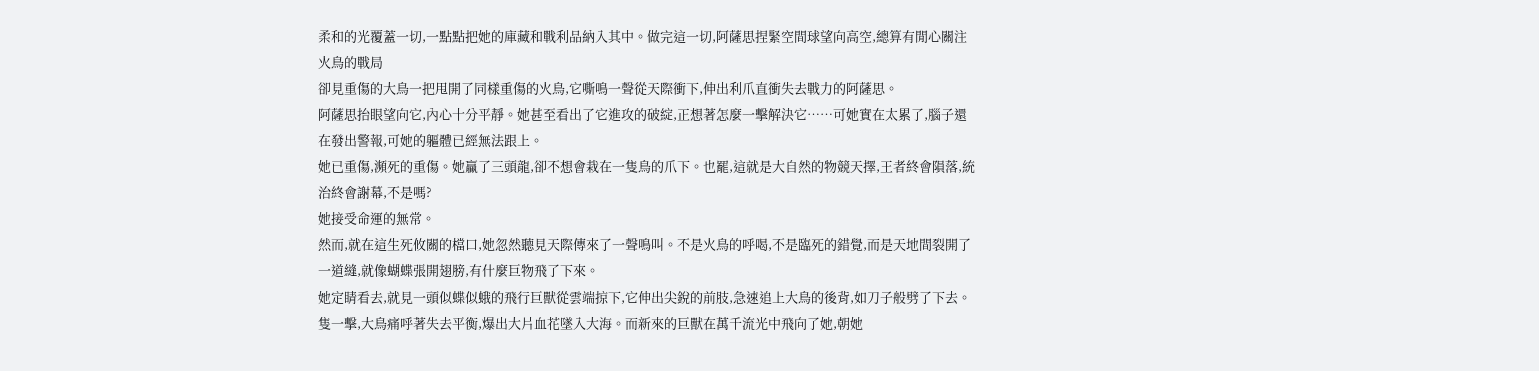柔和的光覆蓋一切,一點點把她的庫藏和戰利品納入其中。做完這一切,阿薩思捏緊空間球望向高空,總算有閒心關注火鳥的戰局
卻見重傷的大鳥一把甩開了同樣重傷的火鳥,它嘶鳴一聲從天際衝下,伸出利爪直衝失去戰力的阿薩思。
阿薩思抬眼望向它,內心十分平靜。她甚至看出了它進攻的破綻,正想著怎麼一擊解決它……可她實在太累了,腦子還在發出警報,可她的軀體已經無法跟上。
她已重傷,瀕死的重傷。她贏了三頭龍,卻不想會栽在一隻鳥的爪下。也罷,這就是大自然的物競天擇,王者終會隕落,統治終會謝幕,不是嗎?
她接受命運的無常。
然而,就在這生死攸關的檔口,她忽然聽見天際傳來了一聲鳴叫。不是火鳥的呼喝,不是臨死的錯覺,而是天地間裂開了一道縫,就像蝴蝶張開翅膀,有什麼巨物飛了下來。
她定睛看去,就見一頭似蝶似蛾的飛行巨獸從雲端掠下,它伸出尖銳的前肢,急速追上大鳥的後背,如刀子般劈了下去。
隻一擊,大鳥痛呼著失去平衡,爆出大片血花墜入大海。而新來的巨獸在萬千流光中飛向了她,朝她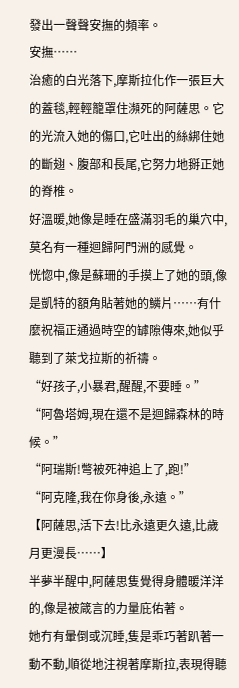發出一聲聲安撫的頻率。
安撫……
治癒的白光落下,摩斯拉化作一張巨大的蓋毯,輕輕籠罩住瀕死的阿薩思。它的光流入她的傷口,它吐出的絲綁住她的斷翅、腹部和長尾,它努力地掰正她的脊椎。
好溫暖,她像是睡在盛滿羽毛的巢穴中,莫名有一種迴歸阿門洲的感覺。
恍惚中,像是蘇珊的手摸上了她的頭,像是凱特的額角貼著她的鱗片……有什麼祝福正通過時空的罅隙傳來,她似乎聽到了萊戈拉斯的祈禱。
“好孩子,小暴君,醒醒,不要睡。”
“阿魯塔姆,現在還不是迴歸森林的時候。”
“阿瑞斯!彆被死神追上了,跑!”
“阿克隆,我在你身後,永遠。”
【阿薩思,活下去!比永遠更久遠,比歲月更漫長……】
半夢半醒中,阿薩思隻覺得身體暖洋洋的,像是被箴言的力量庇佑著。
她冇有暈倒或沉睡,隻是乖巧著趴著一動不動,順從地注視著摩斯拉,表現得聽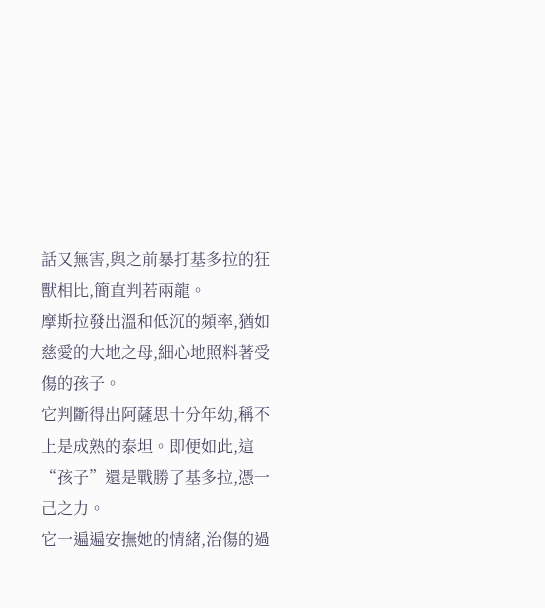話又無害,與之前暴打基多拉的狂獸相比,簡直判若兩龍。
摩斯拉發出溫和低沉的頻率,猶如慈愛的大地之母,細心地照料著受傷的孩子。
它判斷得出阿薩思十分年幼,稱不上是成熟的泰坦。即便如此,這“孩子”還是戰勝了基多拉,憑一己之力。
它一遍遍安撫她的情緒,治傷的過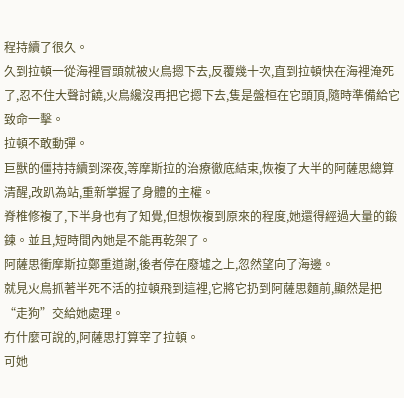程持續了很久。
久到拉頓一從海裡冒頭就被火鳥摁下去,反覆幾十次,直到拉頓快在海裡淹死了,忍不住大聲討饒,火鳥纔沒再把它摁下去,隻是盤桓在它頭頂,隨時準備給它致命一擊。
拉頓不敢動彈。
巨獸的僵持持續到深夜,等摩斯拉的治療徹底結束,恢複了大半的阿薩思總算清醒,改趴為站,重新掌握了身體的主權。
脊椎修複了,下半身也有了知覺,但想恢複到原來的程度,她還得經過大量的鍛鍊。並且,短時間內她是不能再乾架了。
阿薩思衝摩斯拉鄭重道謝,後者停在廢墟之上,忽然望向了海邊。
就見火鳥抓著半死不活的拉頓飛到這裡,它將它扔到阿薩思麵前,顯然是把“走狗”交給她處理。
冇什麼可說的,阿薩思打算宰了拉頓。
可她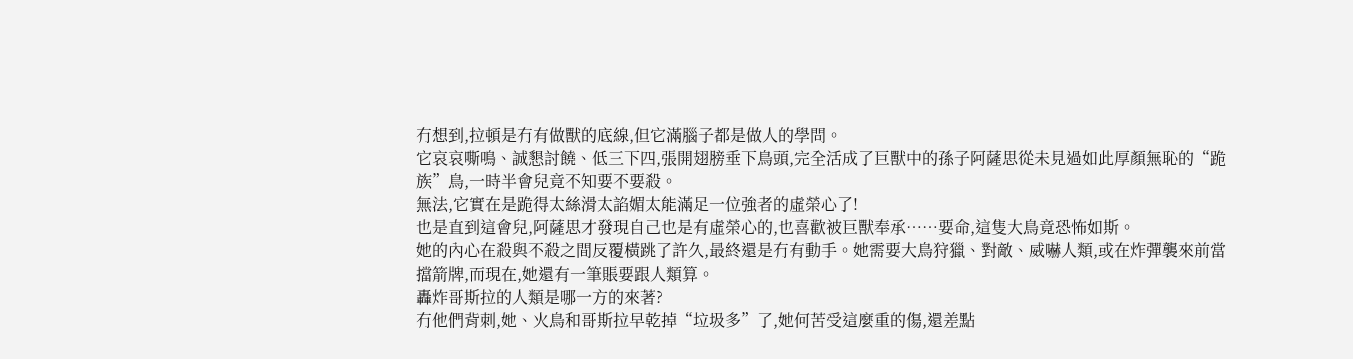冇想到,拉頓是冇有做獸的底線,但它滿腦子都是做人的學問。
它哀哀嘶鳴、誠懇討饒、低三下四,張開翅膀垂下鳥頭,完全活成了巨獸中的孫子阿薩思從未見過如此厚顏無恥的“跪族”鳥,一時半會兒竟不知要不要殺。
無法,它實在是跪得太絲滑太諂媚太能滿足一位強者的虛榮心了!
也是直到這會兒,阿薩思才發現自己也是有虛榮心的,也喜歡被巨獸奉承……要命,這隻大鳥竟恐怖如斯。
她的內心在殺與不殺之間反覆橫跳了許久,最終還是冇有動手。她需要大鳥狩獵、對敵、威嚇人類,或在炸彈襲來前當擋箭牌,而現在,她還有一筆賬要跟人類算。
轟炸哥斯拉的人類是哪一方的來著?
冇他們背刺,她、火鳥和哥斯拉早乾掉“垃圾多”了,她何苦受這麼重的傷,還差點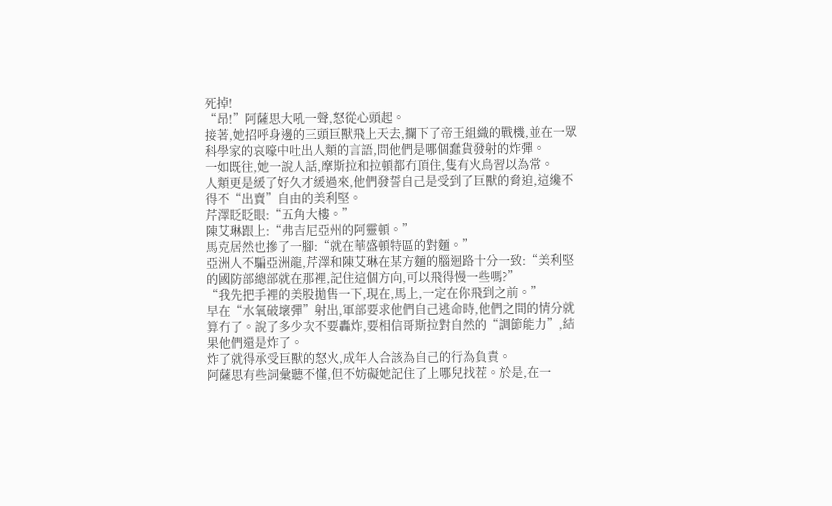死掉!
“昂!”阿薩思大吼一聲,怒從心頭起。
接著,她招呼身邊的三頭巨獸飛上天去,攔下了帝王組織的戰機,並在一眾科學家的哀嚎中吐出人類的言語,問他們是哪個蠢貨發射的炸彈。
一如既往,她一說人話,摩斯拉和拉頓都冇頂住,隻有火鳥習以為常。
人類更是緩了好久才緩過來,他們發誓自己是受到了巨獸的脅迫,這纔不得不“出賣”自由的美利堅。
芹澤眨眨眼:“五角大樓。”
陳艾琳跟上:“弗吉尼亞州的阿靈頓。”
馬克居然也摻了一腳:“就在華盛頓特區的對麵。”
亞洲人不騙亞洲龍,芹澤和陳艾琳在某方麵的腦迴路十分一致:“美利堅的國防部總部就在那裡,記住這個方向,可以飛得慢一些嗎?”
“我先把手裡的美股拋售一下,現在,馬上,一定在你飛到之前。”
早在“水氧破壞彈”射出,軍部要求他們自己逃命時,他們之間的情分就算冇了。說了多少次不要轟炸,要相信哥斯拉對自然的“調節能力”,結果他們還是炸了。
炸了就得承受巨獸的怒火,成年人合該為自己的行為負責。
阿薩思有些詞彙聽不懂,但不妨礙她記住了上哪兒找茬。於是,在一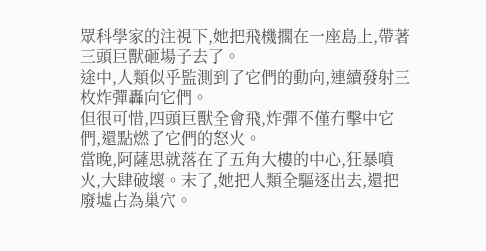眾科學家的注視下,她把飛機擱在一座島上,帶著三頭巨獸砸場子去了。
途中,人類似乎監測到了它們的動向,連續發射三枚炸彈轟向它們。
但很可惜,四頭巨獸全會飛,炸彈不僅冇擊中它們,還點燃了它們的怒火。
當晚,阿薩思就落在了五角大樓的中心,狂暴噴火,大肆破壞。末了,她把人類全驅逐出去,還把廢墟占為巢穴。